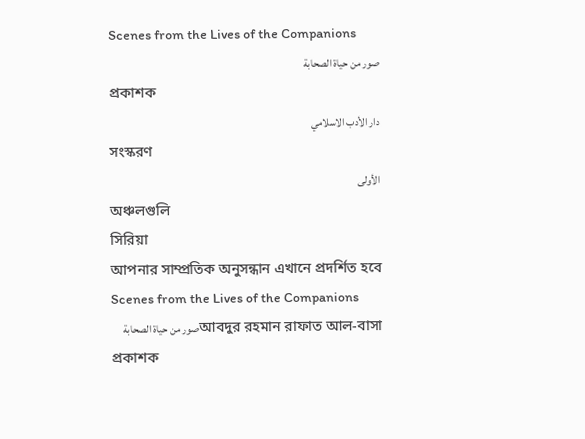Scenes from the Lives of the Companions
صور من حياة الصحابة
প্রকাশক
دار الأدب الاسلامي
সংস্করণ
الأولى
অঞ্চলগুলি
সিরিয়া
আপনার সাম্প্রতিক অনুসন্ধান এখানে প্রদর্শিত হবে
Scenes from the Lives of the Companions
আবদুর রহমান রাফাত আল-বাসাصور من حياة الصحابة
প্রকাশক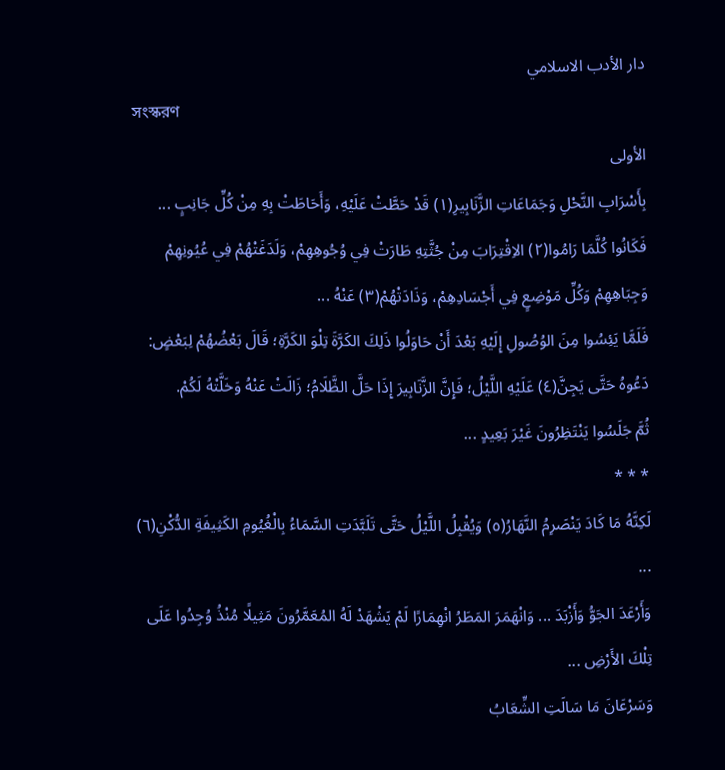دار الأدب الاسلامي
সংস্করণ
الأولى
بِأَسْرَابِ النَّحْلِ وَجَمَاعَاتِ الزَّنَابِيرِ(١) قَدْ حَطَّتْ عَلَيْهِ، وَأَحَاطَتْ بِهِ مِنْ كُلِّ جَانِبٍ ...
فَكَانُوا كُلَّمَا رَامُوا(٢) الاِقْتِرَابَ مِنْ جُثَّتِهِ طَارَتْ فِي وُجُوهِهِمْ، وَلَدَغَتْهُمْ فِي عُيُونِهِمْ وَجِبَاهِهِمْ وَكُلِّ مَوْضِعٍ فِي أَجْسَادِهِمْ، وَذَادَتْهُمْ(٣) عَنْهُ ...
فَلَمَّا يَئِسُوا مِنَ الوُصُولِ إِلَيْهِ بَعْدَ أَنْ حَاوَلُوا ذَلِكَ الكَرَّةَ تِلْوَ الكَرَّةِ؛ قَالَ بَعْضُهُمْ لِبَعْضٍ:
دَعُوهُ حَتَّى يَجِنَّ(٤) عَلَيْهِ اللَّيْلُ؛ فَإِنَّ الزَّنَابِيرَ إِذَا حَلَّ الظَّلَامُ؛ زَالَتْ عَنْهُ وَخَلَّتْهُ لَكُمْ.
ثُمَّ جَلَسُوا يَنْتَظِرُونَ غَيْرَ بَعِيدٍ ...
* * *
لَكِنَّهُ مَا كَادَ يَنْصَرِمُ النَّهَارُ(٥) وَيُقْبِلُ اللَّيْلُ حَتَّى تَلَبَّدَتِ السَّمَاءُ بِالْغُيُومِ الكَثِيفَةِ الدُّكْنِ(٦) ...
وَأَرْعَدَ الجَوُّ وَأَزْبَدَ ... وَانْهَمَرَ المَطَرُ انْهِمَارًا لَمْ يَشْهَدْ لَهُ المُعَمَّرُونَ مَثِيلًا مُنْذُ وُجِدُوا عَلَى تِلْكَ الأَرْضِ ...
وَسَرْعَانَ مَا سَالَتِ الشِّعَابُ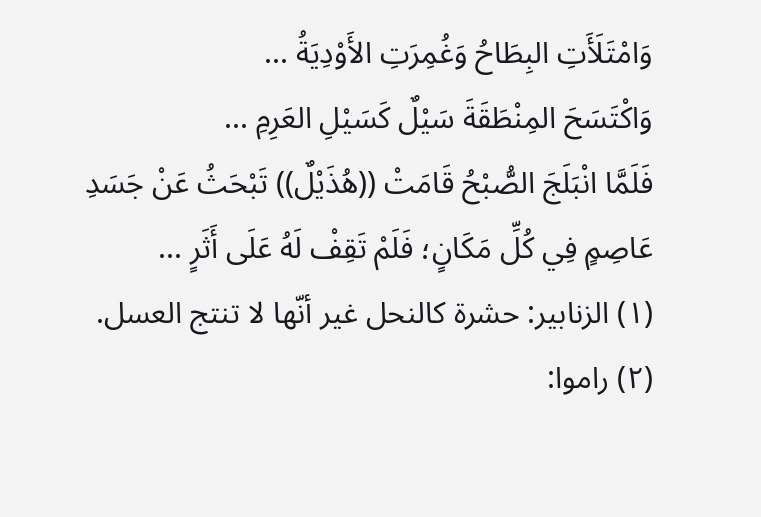وَامْتَلَأَتِ البِطَاحُ وَغُمِرَتِ الأَوْدِيَةُ ...
وَاكْتَسَحَ المِنْطَقَةَ سَيْلٌ كَسَيْلِ العَرِمِ ...
فَلَمَّا انْبَلَجَ الصُّبْحُ قَامَتْ ((هُذَيْلٌ)) تَبْحَثُ عَنْ جَسَدِ عَاصِمٍ فِي كُلِّ مَكَانٍ؛ فَلَمْ تَقِفْ لَهُ عَلَى أَثَرٍ ...
(١) الزنابير: حشرة كالنحل غير أنّها لا تنتج العسل.
(٢) راموا: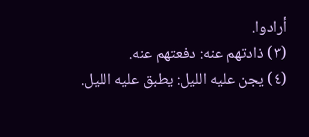أرادوا.
(٣) ذادتهم عنه: دفعتهم عنه.
(٤) يجن عليه الليل: يطبق عليه الليل.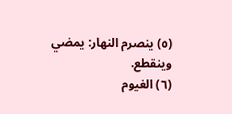(٥) ينصرم النهار: يمضي وينقطع.
(٦) الغيوم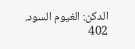الدكن: الغيوم السود.
402